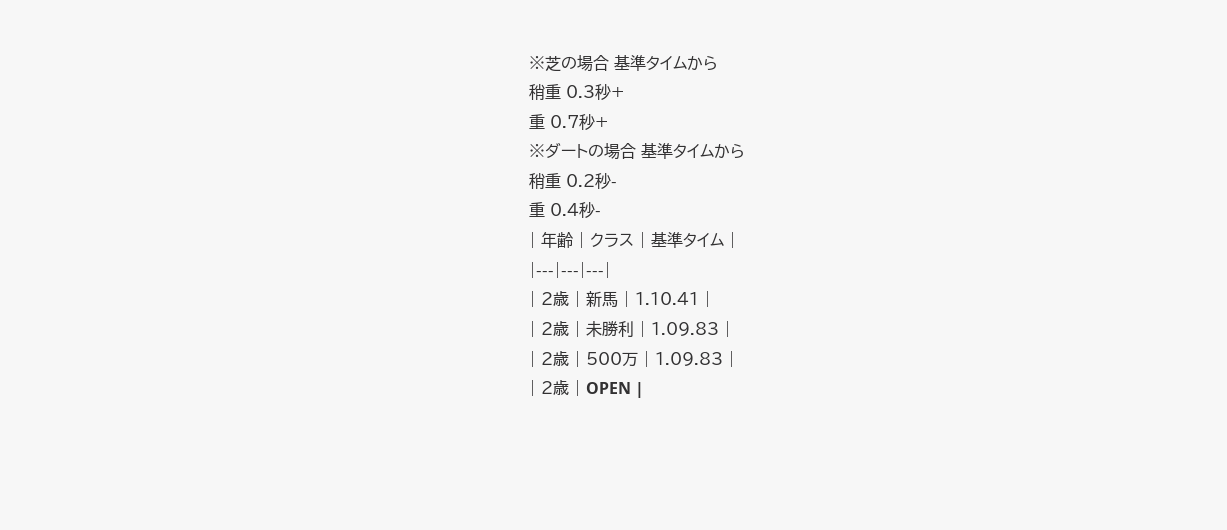※芝の場合 基準タイムから
稍重 0.3秒+
重 0.7秒+
※ダートの場合 基準タイムから
稍重 0.2秒-
重 0.4秒-
| 年齢 | クラス | 基準タイム |
|---|---|---|
| 2歳 | 新馬 | 1.10.41 |
| 2歳 | 未勝利 | 1.09.83 |
| 2歳 | 500万 | 1.09.83 |
| 2歳 | OPEN |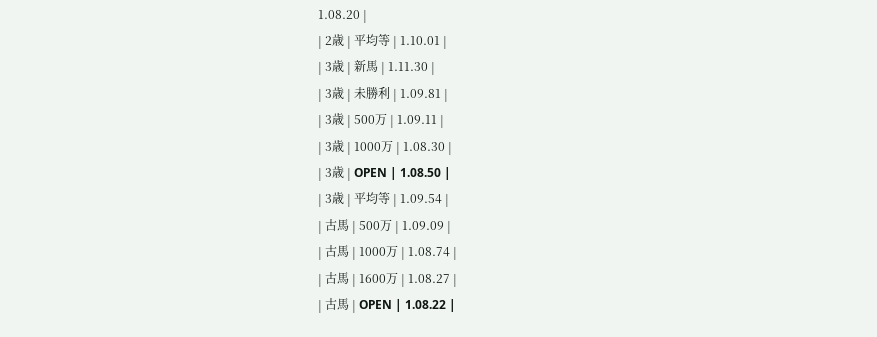1.08.20 |
| 2歳 | 平均等 | 1.10.01 |
| 3歳 | 新馬 | 1.11.30 |
| 3歳 | 未勝利 | 1.09.81 |
| 3歳 | 500万 | 1.09.11 |
| 3歳 | 1000万 | 1.08.30 |
| 3歳 | OPEN | 1.08.50 |
| 3歳 | 平均等 | 1.09.54 |
| 古馬 | 500万 | 1.09.09 |
| 古馬 | 1000万 | 1.08.74 |
| 古馬 | 1600万 | 1.08.27 |
| 古馬 | OPEN | 1.08.22 |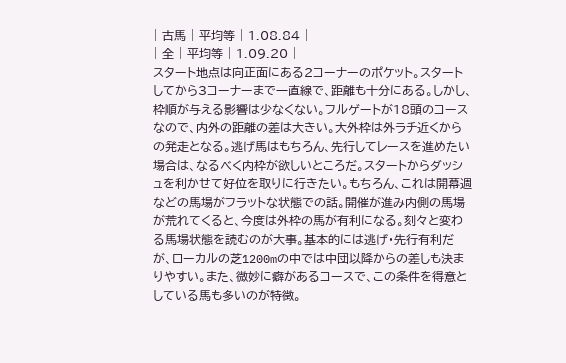| 古馬 | 平均等 | 1.08.84 |
| 全 | 平均等 | 1.09.20 |
スタート地点は向正面にある2コーナーのポケット。スタートしてから3コーナーまで一直線で、距離も十分にある。しかし、枠順が与える影響は少なくない。フルゲートが18頭のコースなので、内外の距離の差は大きい。大外枠は外ラチ近くからの発走となる。逃げ馬はもちろん、先行してレースを進めたい場合は、なるべく内枠が欲しいところだ。スタートからダッシュを利かせて好位を取りに行きたい。もちろん、これは開幕週などの馬場がフラットな状態での話。開催が進み内側の馬場が荒れてくると、今度は外枠の馬が有利になる。刻々と変わる馬場状態を読むのが大事。基本的には逃げ・先行有利だが、ローカルの芝1200mの中では中団以降からの差しも決まりやすい。また、微妙に癖があるコースで、この条件を得意としている馬も多いのが特徴。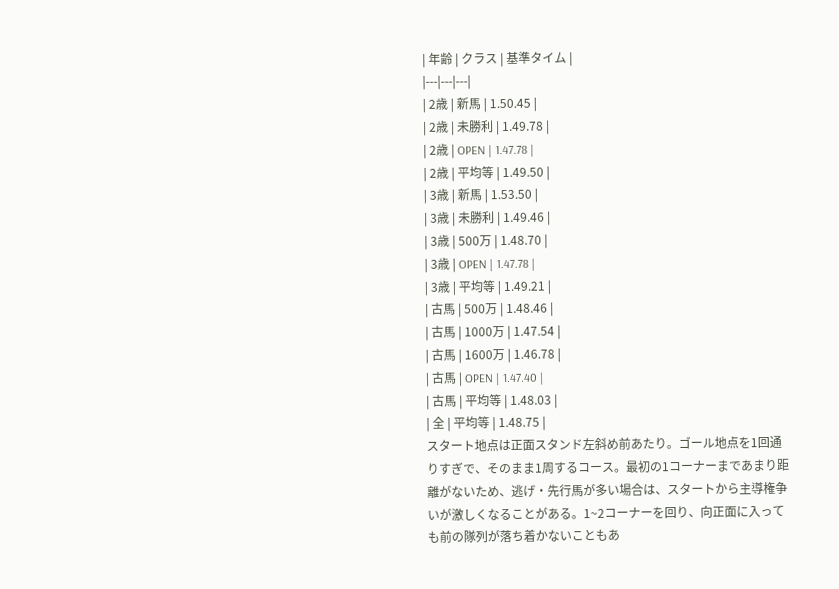| 年齢 | クラス | 基準タイム |
|---|---|---|
| 2歳 | 新馬 | 1.50.45 |
| 2歳 | 未勝利 | 1.49.78 |
| 2歳 | OPEN | 1.47.78 |
| 2歳 | 平均等 | 1.49.50 |
| 3歳 | 新馬 | 1.53.50 |
| 3歳 | 未勝利 | 1.49.46 |
| 3歳 | 500万 | 1.48.70 |
| 3歳 | OPEN | 1.47.78 |
| 3歳 | 平均等 | 1.49.21 |
| 古馬 | 500万 | 1.48.46 |
| 古馬 | 1000万 | 1.47.54 |
| 古馬 | 1600万 | 1.46.78 |
| 古馬 | OPEN | 1.47.40 |
| 古馬 | 平均等 | 1.48.03 |
| 全 | 平均等 | 1.48.75 |
スタート地点は正面スタンド左斜め前あたり。ゴール地点を1回通りすぎで、そのまま1周するコース。最初の1コーナーまであまり距離がないため、逃げ・先行馬が多い場合は、スタートから主導権争いが激しくなることがある。1~2コーナーを回り、向正面に入っても前の隊列が落ち着かないこともあ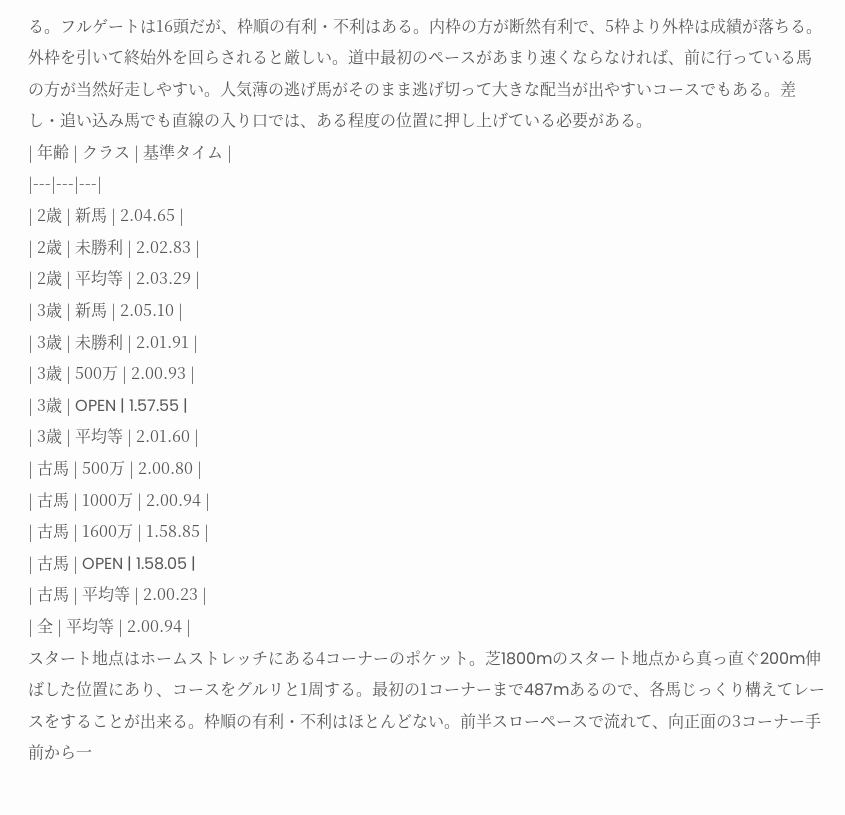る。フルゲートは16頭だが、枠順の有利・不利はある。内枠の方が断然有利で、5枠より外枠は成績が落ちる。外枠を引いて終始外を回らされると厳しい。道中最初のペースがあまり速くならなければ、前に行っている馬の方が当然好走しやすい。人気薄の逃げ馬がそのまま逃げ切って大きな配当が出やすいコースでもある。差し・追い込み馬でも直線の入り口では、ある程度の位置に押し上げている必要がある。
| 年齢 | クラス | 基準タイム |
|---|---|---|
| 2歳 | 新馬 | 2.04.65 |
| 2歳 | 未勝利 | 2.02.83 |
| 2歳 | 平均等 | 2.03.29 |
| 3歳 | 新馬 | 2.05.10 |
| 3歳 | 未勝利 | 2.01.91 |
| 3歳 | 500万 | 2.00.93 |
| 3歳 | OPEN | 1.57.55 |
| 3歳 | 平均等 | 2.01.60 |
| 古馬 | 500万 | 2.00.80 |
| 古馬 | 1000万 | 2.00.94 |
| 古馬 | 1600万 | 1.58.85 |
| 古馬 | OPEN | 1.58.05 |
| 古馬 | 平均等 | 2.00.23 |
| 全 | 平均等 | 2.00.94 |
スタート地点はホームストレッチにある4コーナーのポケット。芝1800mのスタート地点から真っ直ぐ200m伸ばした位置にあり、コースをグルリと1周する。最初の1コーナーまで487mあるので、各馬じっくり構えてレースをすることが出来る。枠順の有利・不利はほとんどない。前半スローペースで流れて、向正面の3コーナー手前から一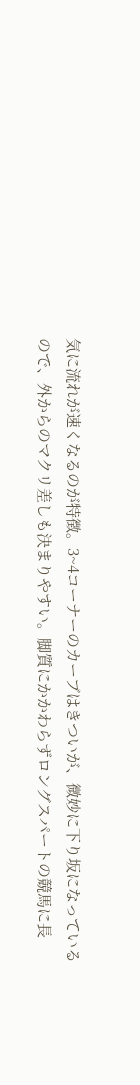気に流れが速くなるのが特徴。3~4コーナーのカーブはきついが、微妙に下り坂になっているので、外からのマクリ差しも決まりやすい。脚質にかかわらずロングスパートの競馬に長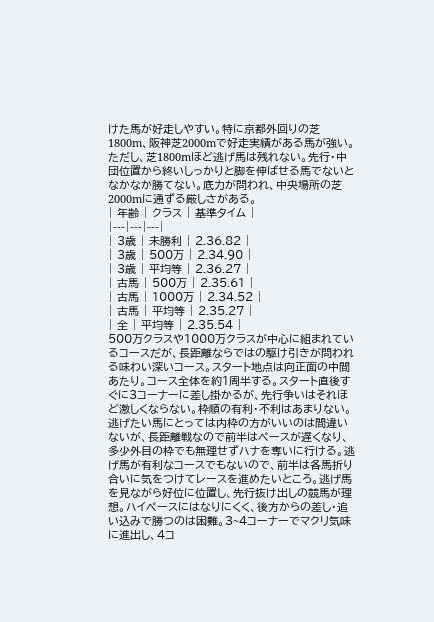けた馬が好走しやすい。特に京都外回りの芝1800m、阪神芝2000mで好走実績がある馬が強い。ただし、芝1800mほど逃げ馬は残れない。先行・中団位置から終いしっかりと脚を伸ばせる馬でないとなかなか勝てない。底力が問われ、中央場所の芝2000mに通ずる厳しさがある。
| 年齢 | クラス | 基準タイム |
|---|---|---|
| 3歳 | 未勝利 | 2.36.82 |
| 3歳 | 500万 | 2.34.90 |
| 3歳 | 平均等 | 2.36.27 |
| 古馬 | 500万 | 2.35.61 |
| 古馬 | 1000万 | 2.34.52 |
| 古馬 | 平均等 | 2.35.27 |
| 全 | 平均等 | 2.35.54 |
500万クラスや1000万クラスが中心に組まれているコースだが、長距離ならではの駆け引きが問われる味わい深いコース。スタート地点は向正面の中間あたり。コース全体を約1周半する。スタート直後すぐに3コーナーに差し掛かるが、先行争いはそれほど激しくならない。枠順の有利・不利はあまりない。逃げたい馬にとっては内枠の方がいいのは間違いないが、長距離戦なので前半はペースが遅くなり、多少外目の枠でも無理せずハナを奪いに行ける。逃げ馬が有利なコースでもないので、前半は各馬折り合いに気をつけてレースを進めたいところ。逃げ馬を見ながら好位に位置し、先行抜け出しの競馬が理想。ハイペースにはなりにくく、後方からの差し・追い込みで勝つのは困難。3~4コーナーでマクリ気味に進出し、4コ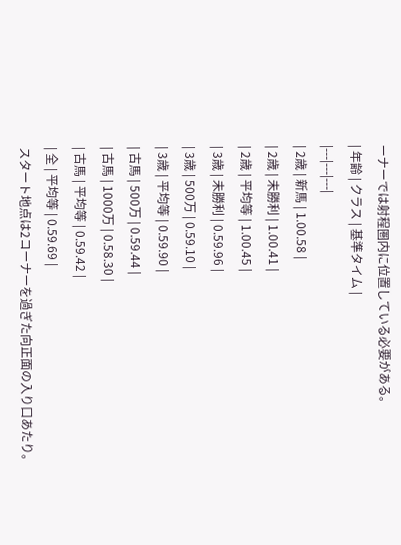ーナーでは射程圏内に位置している必要がある。
| 年齢 | クラス | 基準タイム |
|---|---|---|
| 2歳 | 新馬 | 1.00.58 |
| 2歳 | 未勝利 | 1.00.41 |
| 2歳 | 平均等 | 1.00.45 |
| 3歳 | 未勝利 | 0.59.96 |
| 3歳 | 500万 | 0.59.10 |
| 3歳 | 平均等 | 0.59.90 |
| 古馬 | 500万 | 0.59.44 |
| 古馬 | 1000万 | 0.58.30 |
| 古馬 | 平均等 | 0.59.42 |
| 全 | 平均等 | 0.59.69 |
スタート地点は2コーナーを過ぎた向正面の入り口あたり。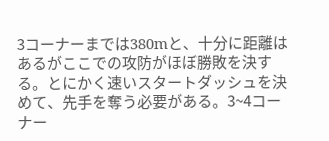3コーナーまでは380mと、十分に距離はあるがここでの攻防がほぼ勝敗を決する。とにかく速いスタートダッシュを決めて、先手を奪う必要がある。3~4コーナー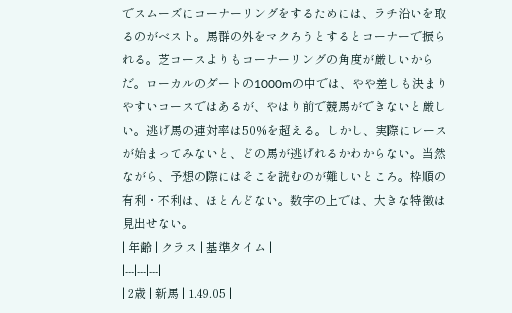でスムーズにコーナーリングをするためには、ラチ沿いを取るのがベスト。馬群の外をマクろうとするとコーナーで振られる。芝コースよりもコーナーリングの角度が厳しいからだ。ローカルのダートの1000mの中では、やや差しも決まりやすいコースではあるが、やはり前で競馬ができないと厳しい。逃げ馬の連対率は50%を超える。しかし、実際にレースが始まってみないと、どの馬が逃げれるかわからない。当然ながら、予想の際にはそこを読むのが難しいところ。枠順の有利・不利は、ほとんどない。数字の上では、大きな特徴は見出せない。
| 年齢 | クラス | 基準タイム |
|---|---|---|
| 2歳 | 新馬 | 1.49.05 |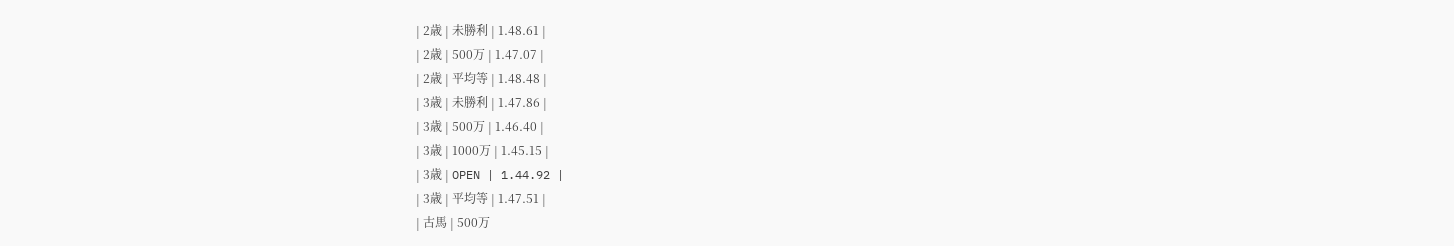| 2歳 | 未勝利 | 1.48.61 |
| 2歳 | 500万 | 1.47.07 |
| 2歳 | 平均等 | 1.48.48 |
| 3歳 | 未勝利 | 1.47.86 |
| 3歳 | 500万 | 1.46.40 |
| 3歳 | 1000万 | 1.45.15 |
| 3歳 | OPEN | 1.44.92 |
| 3歳 | 平均等 | 1.47.51 |
| 古馬 | 500万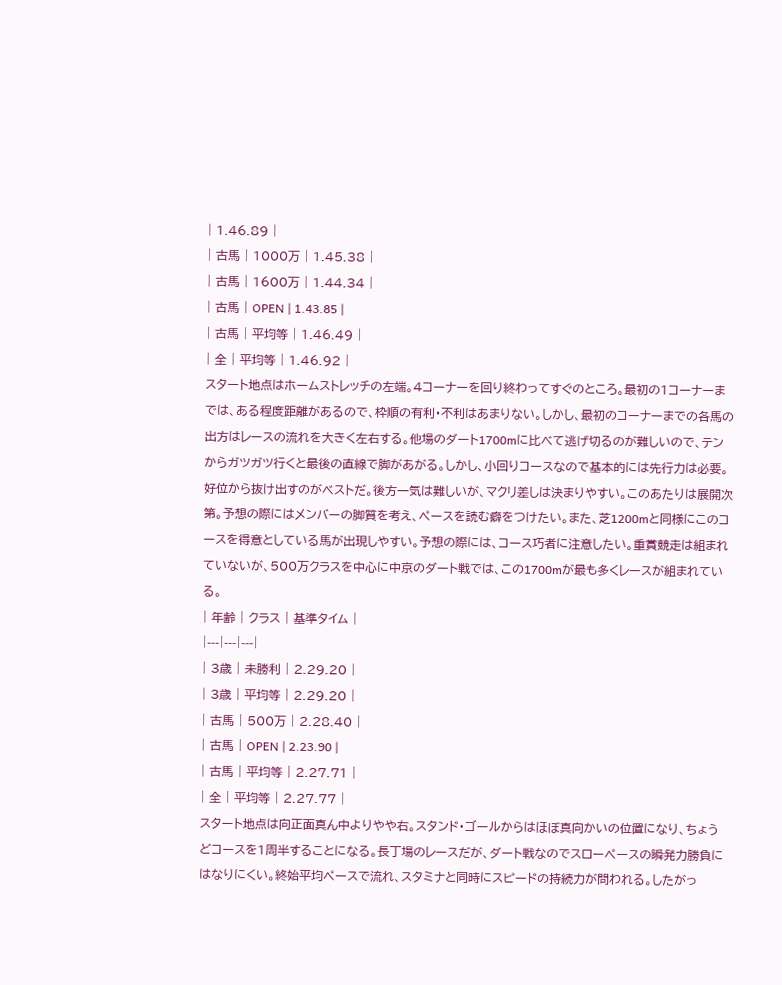| 1.46.89 |
| 古馬 | 1000万 | 1.45.38 |
| 古馬 | 1600万 | 1.44.34 |
| 古馬 | OPEN | 1.43.85 |
| 古馬 | 平均等 | 1.46.49 |
| 全 | 平均等 | 1.46.92 |
スタート地点はホームストレッチの左端。4コーナーを回り終わってすぐのところ。最初の1コーナーまでは、ある程度距離があるので、枠順の有利・不利はあまりない。しかし、最初のコーナーまでの各馬の出方はレースの流れを大きく左右する。他場のダート1700mに比べて逃げ切るのが難しいので、テンからガツガツ行くと最後の直線で脚があがる。しかし、小回りコースなので基本的には先行力は必要。好位から抜け出すのがベストだ。後方一気は難しいが、マクリ差しは決まりやすい。このあたりは展開次第。予想の際にはメンバーの脚質を考え、ペースを読む癖をつけたい。また、芝1200mと同様にこのコースを得意としている馬が出現しやすい。予想の際には、コース巧者に注意したい。重賞競走は組まれていないが、500万クラスを中心に中京のダート戦では、この1700mが最も多くレースが組まれている。
| 年齢 | クラス | 基準タイム |
|---|---|---|
| 3歳 | 未勝利 | 2.29.20 |
| 3歳 | 平均等 | 2.29.20 |
| 古馬 | 500万 | 2.28.40 |
| 古馬 | OPEN | 2.23.90 |
| 古馬 | 平均等 | 2.27.71 |
| 全 | 平均等 | 2.27.77 |
スタート地点は向正面真ん中よりやや右。スタンド・ゴールからはほぼ真向かいの位置になり、ちょうどコースを1周半することになる。長丁場のレースだが、ダート戦なのでスローペースの瞬発力勝負にはなりにくい。終始平均ペースで流れ、スタミナと同時にスピードの持続力が問われる。したがっ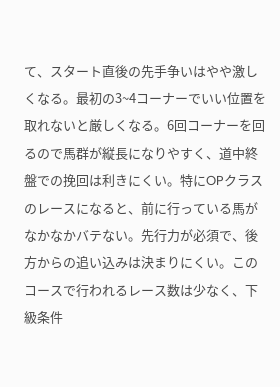て、スタート直後の先手争いはやや激しくなる。最初の3~4コーナーでいい位置を取れないと厳しくなる。6回コーナーを回るので馬群が縦長になりやすく、道中終盤での挽回は利きにくい。特にOPクラスのレースになると、前に行っている馬がなかなかバテない。先行力が必須で、後方からの追い込みは決まりにくい。このコースで行われるレース数は少なく、下級条件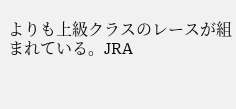よりも上級クラスのレースが組まれている。JRA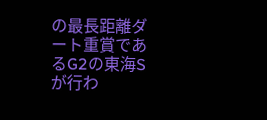の最長距離ダート重賞であるG2の東海Sが行わ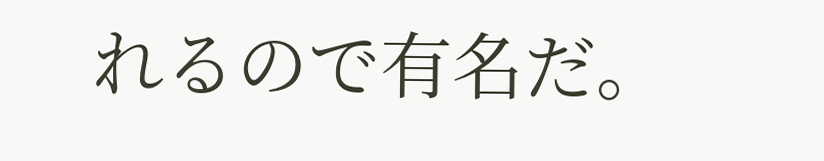れるので有名だ。